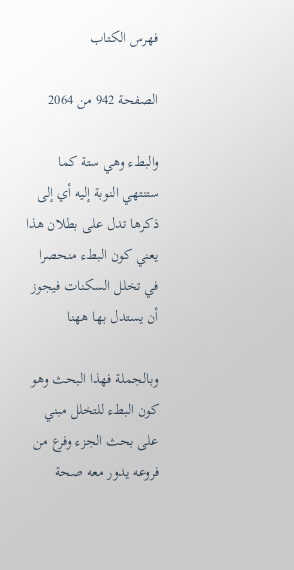فهرس الكتاب

الصفحة 942 من 2064

والبطء وهي ستة كما ستنتهي النوبة إليه أي إلى ذكرها تدل على بطلان هذا يعني كون البطء منحصرا في تخلل السكنات فيجوز أن يستدل بها ههنا

وبالجملة فهذا البحث وهو كون البطء للتخلل مبني على بحث الجزء وفرع من فروعه يدور معه صحة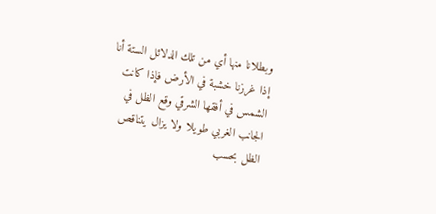وبطلانا منها أي من تلك الدلائل الستة أنا إذا غرزنا خشبة في الأرض فإذا كانت الشمس في أفقها الشرقي وقع الظل في الجانب الغربي طويلا ولا يزال يتناقص الظل بحسب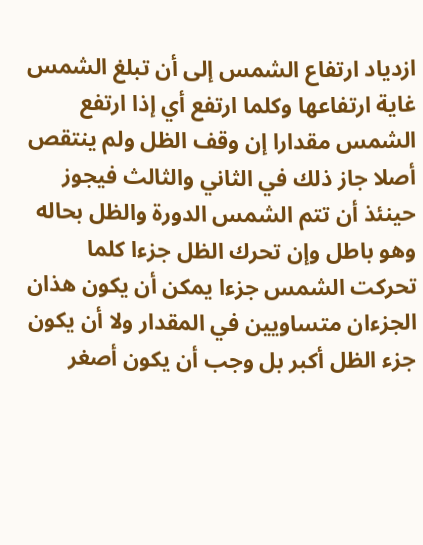ازدياد ارتفاع الشمس إلى أن تبلغ الشمس غاية ارتفاعها وكلما ارتفع أي إذا ارتفع الشمس مقدارا إن وقف الظل ولم ينتقص أصلا جاز ذلك في الثاني والثالث فيجوز حينئذ أن تتم الشمس الدورة والظل بحاله وهو باطل وإن تحرك الظل جزءا كلما تحركت الشمس جزءا يمكن أن يكون هذان الجزءان متساويين في المقدار ولا أن يكون جزء الظل أكبر بل وجب أن يكون أصغر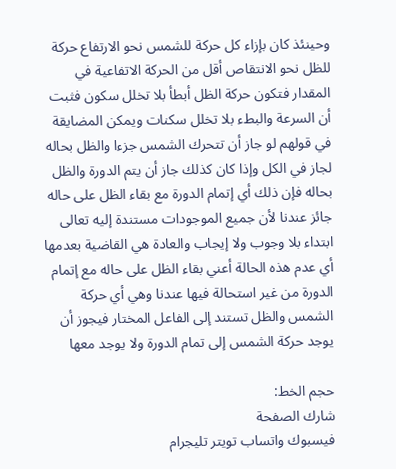وحينئذ كان بإزاء كل حركة للشمس نحو الارتفاع حركة للظل نحو الانتقاص أقل من الحركة الاتفاعية في المقدار فتكون حركة الظل أبطأ بلا تخلل سكون فثبت أن السرعة والبطء بلا تخلل سكنات ويمكن المضايقة في قولهم لو جاز أن تتحرك الشمس جزءا والظل بحاله لجاز في الكل وإذا كان كذلك جاز أن يتم الدورة والظل بحاله فإن ذلك أي إتمام الدورة مع بقاء الظل على حاله جائز عندنا لأن جميع الموجودات مستندة إليه تعالى ابتداء بلا وجوب ولا إيجاب والعادة هي القاضية بعدمها أي عدم هذه الحالة أعني بقاء الظل على حاله مع إتمام الدورة من غير استحالة فيها عندنا وهي أي حركة الشمس والظل تستند إلى الفاعل المختار فيجوز أن يوجد حركة الشمس إلى تمام الدورة ولا يوجد معها

حجم الخط:
شارك الصفحة
فيسبوك واتساب تويتر تليجرام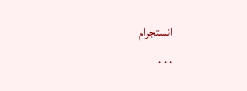انستجرام
. . .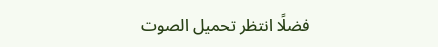فضلًا انتظر تحميل الصوت